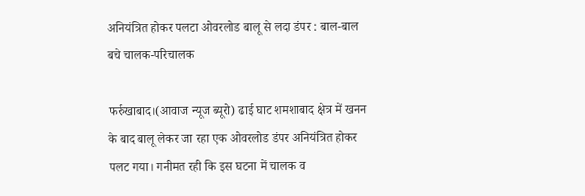अनियंत्रित होकर पलटा ओवरलोड बालू से लदा डंपर : बाल-बाल बचे चालक-परिचालक

फर्रुखाबाद।(आवाज न्यूज ब्यूरो) ढाई घाट शमशाबाद क्षेत्र में खनन के बाद बालू लेकर जा रहा एक ओवरलोड डंपर अनियंत्रित होकर पलट गया। गनीमत रही कि इस घटना में चालक व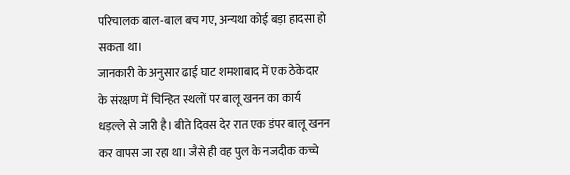परिचालक बाल-बाल बच गए, अन्यथा कोई बड़ा हादसा हो सकता था।
जानकारी के अनुसार ढाई घाट शमशाबाद में एक ठेकेदार के संरक्षण में चिन्हित स्थलों पर बालू खनन का कार्य धड़ल्ले से जारी है। बीते दिवस देर रात एक डंपर बालू खनन कर वापस जा रहा था। जैसे ही वह पुल के नजदीक कच्चे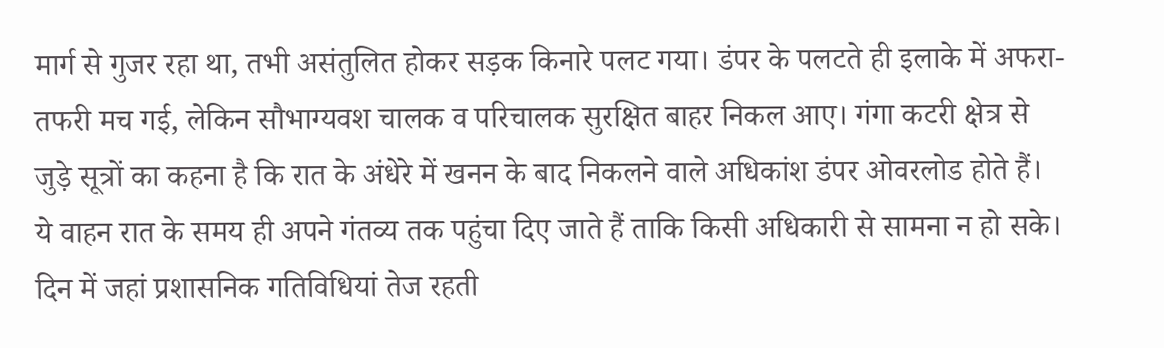मार्ग से गुजर रहा था, तभी असंतुलित होकर सड़क किनारे पलट गया। डंपर के पलटते ही इलाके में अफरा-तफरी मच गई, लेकिन सौभाग्यवश चालक व परिचालक सुरक्षित बाहर निकल आए। गंगा कटरी क्षेत्र से जुड़े सूत्रों का कहना है कि रात के अंधेरे में खनन के बाद निकलने वाले अधिकांश डंपर ओवरलोड होते हैं। ये वाहन रात के समय ही अपने गंतव्य तक पहुंचा दिए जाते हैं ताकि किसी अधिकारी से सामना न हो सके। दिन में जहां प्रशासनिक गतिविधियां तेज रहती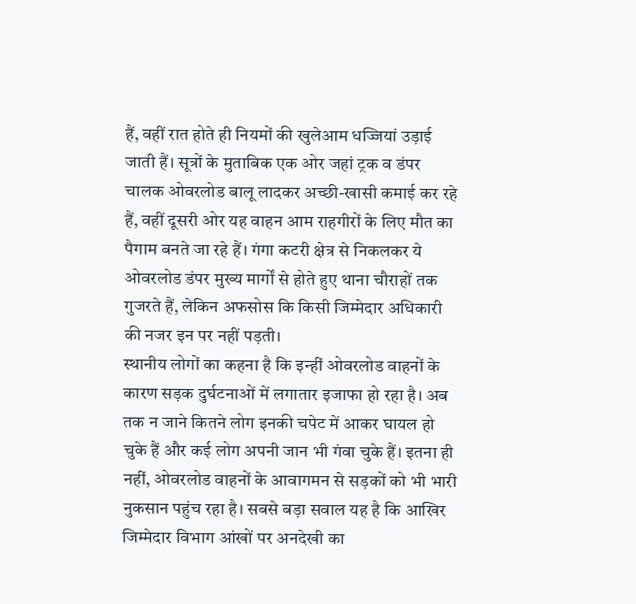हैं, वहीं रात होते ही नियमों की खुलेआम धज्जियां उड़ाई जाती हैं। सूत्रों के मुताबिक एक ओर जहां ट्रक व डंपर चालक ओवरलोड बालू लादकर अच्छी-खासी कमाई कर रहे हैं, वहीं दूसरी ओर यह वाहन आम राहगीरों के लिए मौत का पैगाम बनते जा रहे हैं। गंगा कटरी क्षेत्र से निकलकर ये ओवरलोड डंपर मुख्य मार्गों से होते हुए थाना चौराहों तक गुजरते हैं, लेकिन अफसोस कि किसी जिम्मेदार अधिकारी की नजर इन पर नहीं पड़ती।
स्थानीय लोगों का कहना है कि इन्हीं ओवरलोड वाहनों के कारण सड़क दुर्घटनाओं में लगातार इजाफा हो रहा है। अब तक न जाने कितने लोग इनकी चपेट में आकर घायल हो चुके हैं और कई लोग अपनी जान भी गंवा चुके हैं। इतना ही नहीं, ओवरलोड वाहनों के आवागमन से सड़कों को भी भारी नुकसान पहुंच रहा है। सबसे बड़ा सवाल यह है कि आखिर जिम्मेदार विभाग आंखों पर अनदेखी का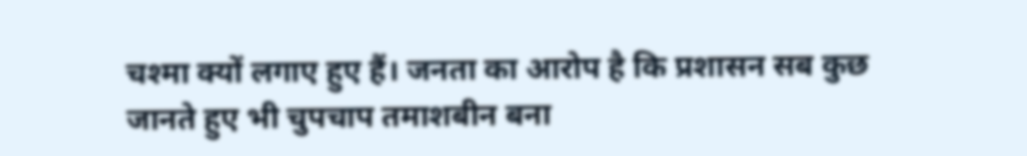चश्मा क्यों लगाए हुए हैं। जनता का आरोप है कि प्रशासन सब कुछ जानते हुए भी चुपचाप तमाशबीन बना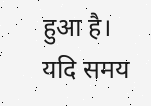हुआ है। यदि समय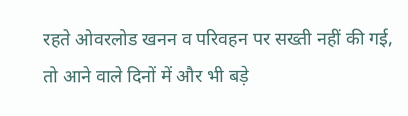रहते ओवरलोड खनन व परिवहन पर सख्ती नहीं की गई, तो आने वाले दिनों में और भी बड़े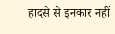हादसे से इनकार नहीं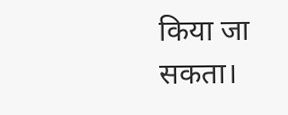किया जा सकता।